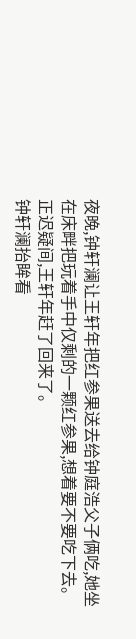夜晚,钟轩澜让王轩年把红参果送去给钟庭浩父子俩吃,她坐在床畔把玩着手中仅剩的一颗红参果,想着要不要吃下去。
正迟疑间,王轩年赶了回来了。
钟轩澜抬眸看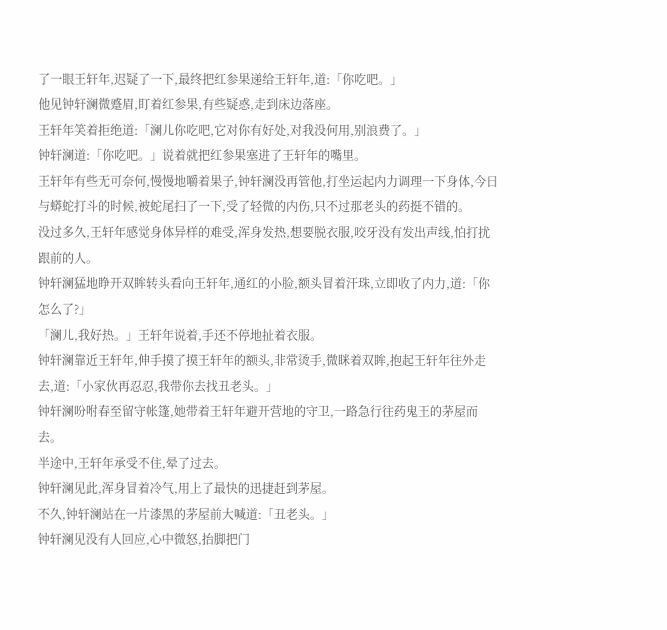了一眼王轩年,迟疑了一下,最终把红参果递给王轩年,道:「你吃吧。」
他见钟轩澜微蹙眉,盯着红参果,有些疑惑,走到床边落座。
王轩年笑着拒绝道:「澜儿你吃吧,它对你有好处,对我没何用,别浪费了。」
钟轩澜道:「你吃吧。」说着就把红参果塞进了王轩年的嘴里。
王轩年有些无可奈何,慢慢地嚼着果子,钟轩澜没再管他,打坐运起内力调理一下身体,今日与蟒蛇打斗的时候,被蛇尾扫了一下,受了轻微的内伤,只不过那老头的药挺不错的。
没过多久,王轩年感觉身体异样的难受,浑身发热,想要脱衣服,咬牙没有发出声线,怕打扰跟前的人。
钟轩澜猛地睁开双眸转头看向王轩年,通红的小脸,额头冒着汗珠,立即收了内力,道:「你怎么了?」
「澜儿,我好热。」王轩年说着,手还不停地扯着衣服。
钟轩澜靠近王轩年,伸手摸了摸王轩年的额头,非常烫手,微眯着双眸,抱起王轩年往外走去,道:「小家伙再忍忍,我带你去找丑老头。」
钟轩澜吩咐春至留守帐篷,她带着王轩年避开营地的守卫,一路急行往药鬼王的茅屋而去。
半途中,王轩年承受不住,晕了过去。
钟轩澜见此,浑身冒着冷气,用上了最快的迅捷赶到茅屋。
不久,钟轩澜站在一片漆黑的茅屋前大喊道:「丑老头。」
钟轩澜见没有人回应,心中微怒,抬脚把门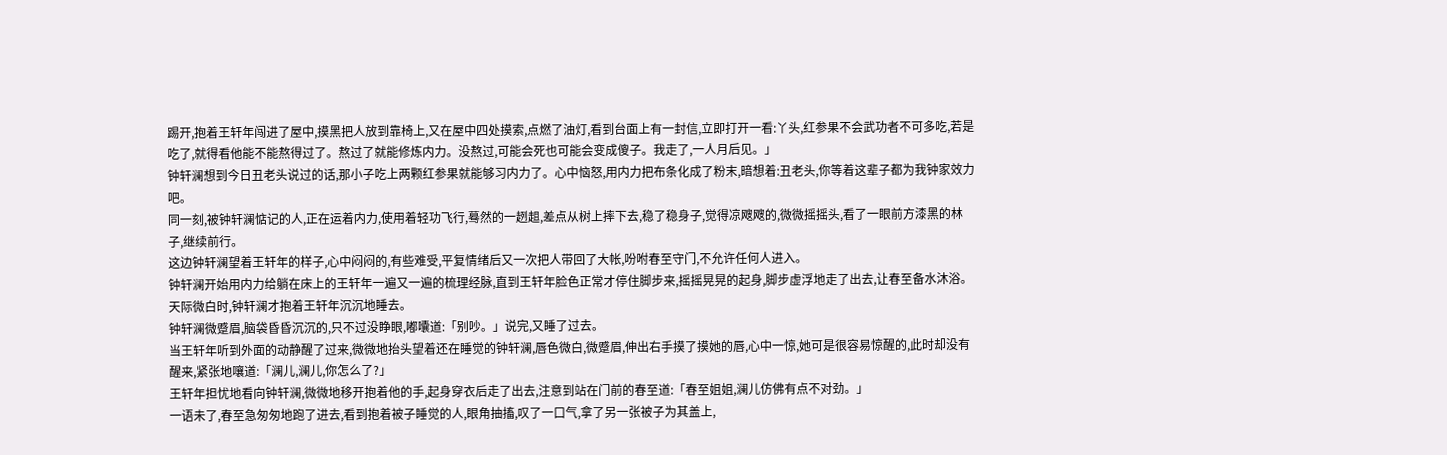踢开,抱着王轩年闯进了屋中,摸黑把人放到靠椅上,又在屋中四处摸索,点燃了油灯,看到台面上有一封信,立即打开一看:丫头,红参果不会武功者不可多吃,若是吃了,就得看他能不能熬得过了。熬过了就能修炼内力。没熬过,可能会死也可能会变成傻子。我走了,一人月后见。」
钟轩澜想到今日丑老头说过的话,那小子吃上两颗红参果就能够习内力了。心中恼怒,用内力把布条化成了粉末,暗想着:丑老头,你等着这辈子都为我钟家效力吧。
同一刻,被钟轩澜惦记的人,正在运着内力,使用着轻功飞行,蓦然的一趔趄,差点从树上摔下去,稳了稳身子,觉得凉飕飕的,微微摇摇头,看了一眼前方漆黑的林子,继续前行。
这边钟轩澜望着王轩年的样子,心中闷闷的,有些难受,平复情绪后又一次把人带回了大帐,吩咐春至守门,不允许任何人进入。
钟轩澜开始用内力给躺在床上的王轩年一遍又一遍的梳理经脉,直到王轩年脸色正常才停住脚步来,摇摇晃晃的起身,脚步虚浮地走了出去,让春至备水沐浴。
天际微白时,钟轩澜才抱着王轩年沉沉地睡去。
钟轩澜微蹙眉,脑袋昏昏沉沉的,只不过没睁眼,嘟囔道:「别吵。」说完,又睡了过去。
当王轩年听到外面的动静醒了过来,微微地抬头望着还在睡觉的钟轩澜,唇色微白,微蹙眉,伸出右手摸了摸她的唇,心中一惊,她可是很容易惊醒的,此时却没有醒来,紧张地嚷道:「澜儿,澜儿,你怎么了?」
王轩年担忧地看向钟轩澜,微微地移开抱着他的手,起身穿衣后走了出去,注意到站在门前的春至道:「春至姐姐,澜儿仿佛有点不对劲。」
一语未了,春至急匆匆地跑了进去,看到抱着被子睡觉的人,眼角抽搐,叹了一口气,拿了另一张被子为其盖上,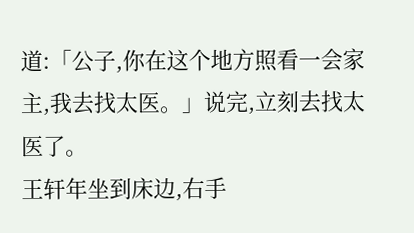道:「公子,你在这个地方照看一会家主,我去找太医。」说完,立刻去找太医了。
王轩年坐到床边,右手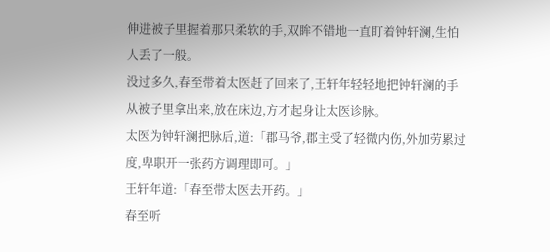伸进被子里握着那只柔软的手,双眸不错地一直盯着钟轩澜,生怕人丢了一般。
没过多久,春至带着太医赶了回来了,王轩年轻轻地把钟轩澜的手从被子里拿出来,放在床边,方才起身让太医诊脉。
太医为钟轩澜把脉后,道:「郡马爷,郡主受了轻微内伤,外加劳累过度,卑职开一张药方调理即可。」
王轩年道:「春至带太医去开药。」
春至听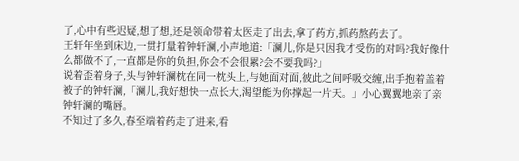了,心中有些迟疑,想了想,还是领命带着太医走了出去,拿了药方,抓药熬药去了。
王轩年坐到床边,一贯打量着钟轩澜,小声地道:「澜儿,你是只因我才受伤的对吗?我好像什么都做不了,一直都是你的负担,你会不会很累?会不要我吗?」
说着歪着身子,头与钟轩澜枕在同一枕头上,与她面对面,彼此之间呼吸交缠,出手抱着盖着被子的钟轩澜,「澜儿,我好想快一点长大,渴望能为你撑起一片天。」小心翼翼地亲了亲钟轩澜的嘴唇。
不知过了多久,春至端着药走了进来,看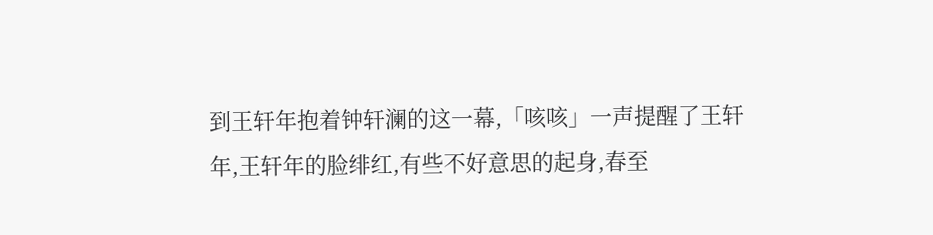到王轩年抱着钟轩澜的这一幕,「咳咳」一声提醒了王轩年,王轩年的脸绯红,有些不好意思的起身,春至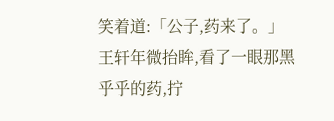笑着道:「公子,药来了。」
王轩年微抬眸,看了一眼那黑乎乎的药,拧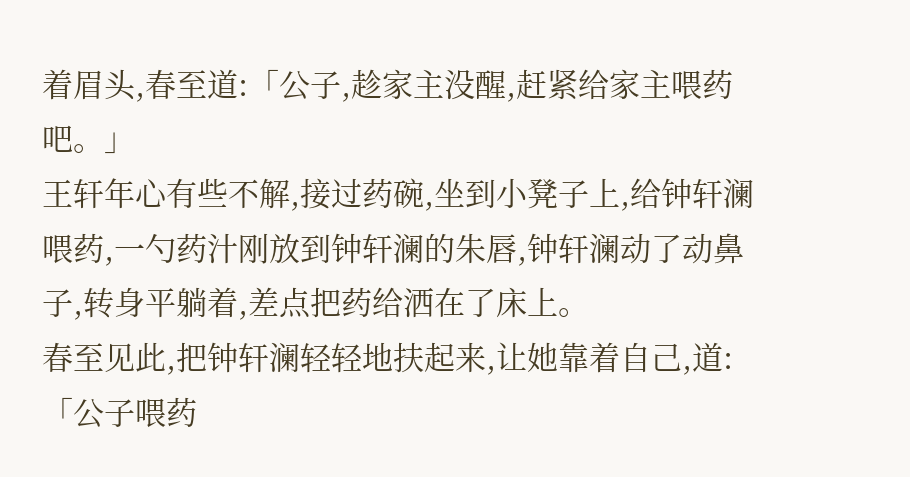着眉头,春至道:「公子,趁家主没醒,赶紧给家主喂药吧。」
王轩年心有些不解,接过药碗,坐到小凳子上,给钟轩澜喂药,一勺药汁刚放到钟轩澜的朱唇,钟轩澜动了动鼻子,转身平躺着,差点把药给洒在了床上。
春至见此,把钟轩澜轻轻地扶起来,让她靠着自己,道:「公子喂药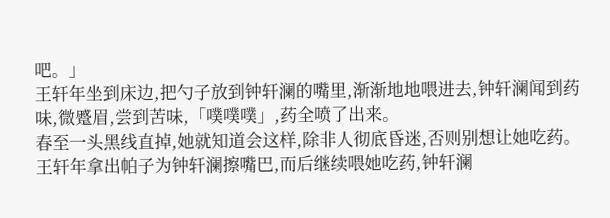吧。」
王轩年坐到床边,把勺子放到钟轩澜的嘴里,渐渐地地喂进去,钟轩澜闻到药味,微蹙眉,尝到苦味,「噗噗噗」,药全喷了出来。
春至一头黑线直掉,她就知道会这样,除非人彻底昏迷,否则别想让她吃药。
王轩年拿出帕子为钟轩澜擦嘴巴,而后继续喂她吃药,钟轩澜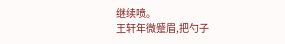继续喷。
王轩年微蹙眉,把勺子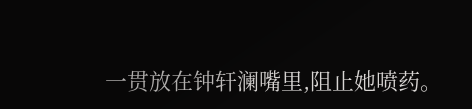一贯放在钟轩澜嘴里,阻止她喷药。